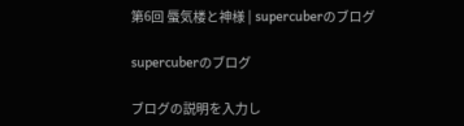第6回 蜃気楼と神様 | supercuberのブログ

supercuberのブログ

ブログの説明を入力し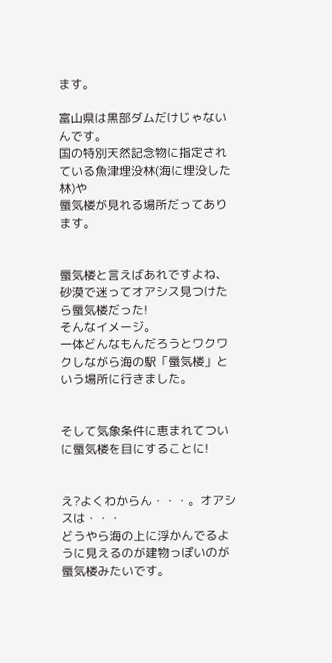ます。

富山県は黒部ダムだけじゃないんです。
国の特別天然記念物に指定されている魚津埋没林(海に埋没した林)や
蜃気楼が見れる場所だってあります。


蜃気楼と言えばあれですよね、砂漠で迷ってオアシス見つけたら蜃気楼だった!
そんなイメージ。
一体どんなもんだろうとワクワクしながら海の駅「蜃気楼」という場所に行きました。


そして気象条件に恵まれてついに蜃気楼を目にすることに!


え?よくわからん・・・。オアシスは・・・
どうやら海の上に浮かんでるように見えるのが建物っぽいのが蜃気楼みたいです。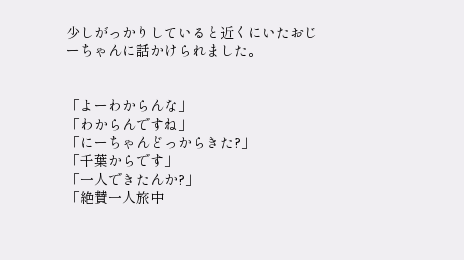少しがっかりしていると近くにいたおじーちゃんに話かけられました。


「よーわからんな」
「わからんですね」
「にーちゃんどっからきた?」
「千葉からです」
「一人できたんか?」
「絶賛一人旅中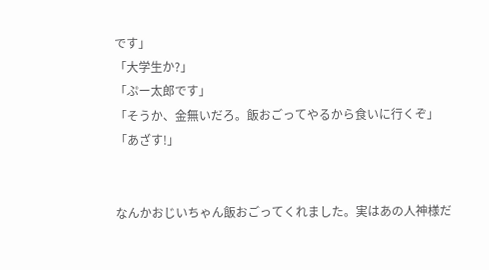です」
「大学生か?」
「ぷー太郎です」
「そうか、金無いだろ。飯おごってやるから食いに行くぞ」
「あざす!」


なんかおじいちゃん飯おごってくれました。実はあの人神様だ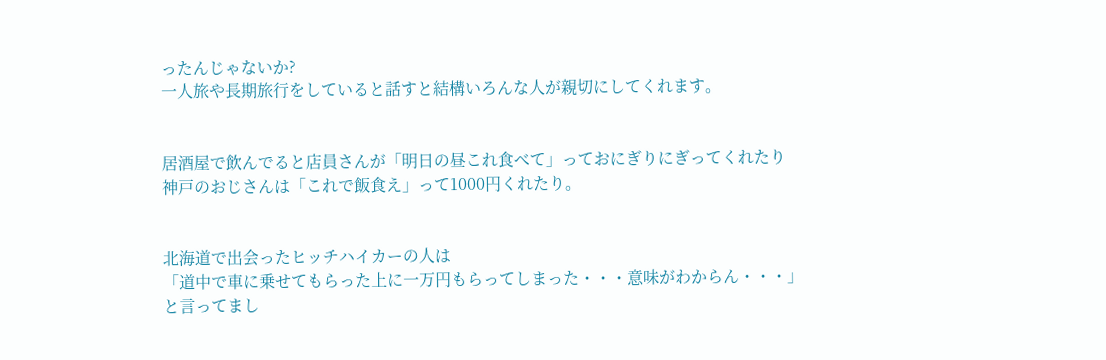ったんじゃないか?
一人旅や長期旅行をしていると話すと結構いろんな人が親切にしてくれます。


居酒屋で飲んでると店員さんが「明日の昼これ食べて」っておにぎりにぎってくれたり
神戸のおじさんは「これで飯食え」って1000円くれたり。


北海道で出会ったヒッチハイカーの人は
「道中で車に乗せてもらった上に一万円もらってしまった・・・意味がわからん・・・」
と言ってまし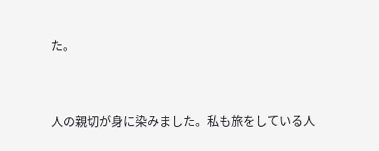た。


人の親切が身に染みました。私も旅をしている人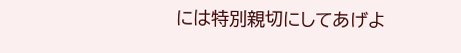には特別親切にしてあげよ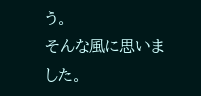う。
そんな風に思いました。